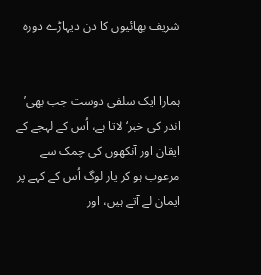شریف بھائیوں کا دن دیہاڑے دورہ


ہمارا ایک سلفی دوست جب بھی’ اندر کی خبر‘ لاتا ہے، اُس کے لہجے کے ایقان اور آنکھوں کی چمک سے مرعوب ہو کر یار لوگ اُس کے کہے پر ایمان لے آتے ہیں، اور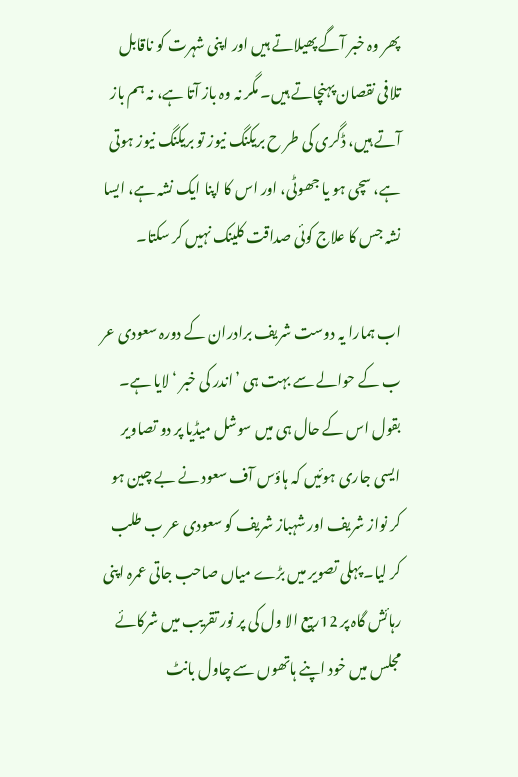پھر وہ خبر آگے پھیلاتے ہیں اور اپنی شہرت کو ناقابل تلافی نقصان پہنچاتے ہیں۔ مگر نہ وہ باز آتا ہے، نہ ہم باز آتے ہیں، ڈگری کی طر ح بریکنگ نیوز تو بریکنگ نیوز ہوتی ہے، سچی ہو یا جھوٹی، اور اس کا اپنا ایک نشہ ہے، ایسا نشہ جس کا علاج کوئی صداقت کلینک نہیں کر سکتا۔

اب ہمارا یہ دوست شریف برادران کے دورہ سعودی عر ب کے حوالے سے بہت ہی ’اندر کی خبر ‘ لایا ہے۔ بقول اس کے حال ہی میں سوشل میڈیا پر دو تصاویر ایسی جاری ہوئیں کہ ہاؤس آف سعود نے بے چین ہو کر نواز شریف اور شہباز شریف کو سعودی عر ب طلب کر لیا۔ پہلی تصویر میں بڑے میاں صاحب جاتی عمرہ اپنی رہائش گاہ پر 12ربیع الا ول کی پر نور تقریب میں شرکائے مجلس میں خود اپنے ہاتھوں سے چاول بانٹ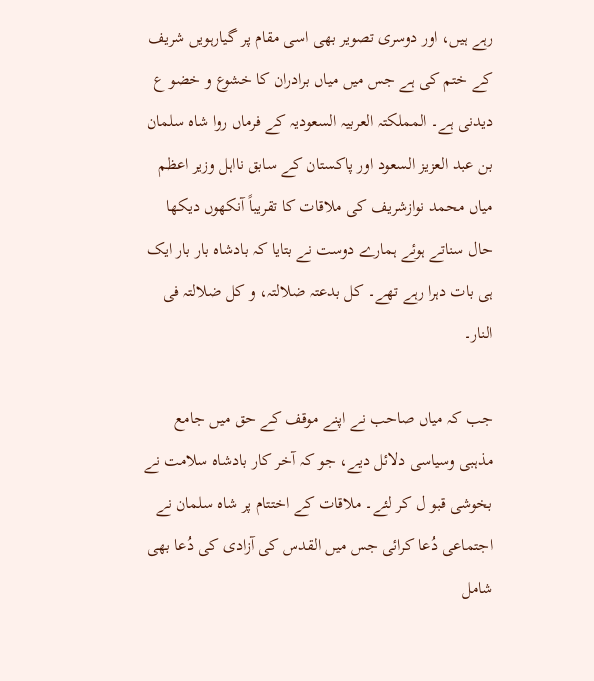رہے ہیں، اور دوسری تصویر بھی اسی مقام پر گیارہویں شریف کے ختم کی ہے جس میں میاں برادران کا خشوع و خضو ع دیدنی ہے۔ المملکتہ العربیہ السعودیہ کے فرماں روا شاہ سلمان بن عبد العزیز السعود اور پاکستان کے سابق نااہل وزیر اعظم میاں محمد نوازشریف کی ملاقات کا تقریباً آنکھوں دیکھا حال سناتے ہوئے ہمارے دوست نے بتایا کہ بادشاہ بار بار ایک ہی بات دہرا رہے تھے۔ کل بدعتہ ضلالتہ، و کل ضلالتہ فی النار۔

جب کہ میاں صاحب نے اپنے موقف کے حق میں جامع مذہبی وسیاسی دلائل دیے، جو کہ آخر کار بادشاہ سلامت نے بخوشی قبو ل کر لئے۔ ملاقات کے اختتام پر شاہ سلمان نے اجتماعی دُعا کرائی جس میں القدس کی آزادی کی دُعا بھی شامل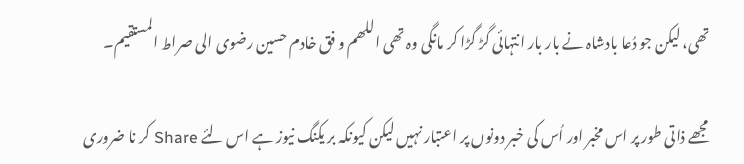تھی، لیکن جو دُعا بادشاہ نے بار بار انتہائی گڑ گڑا کر مانگی وہ تھی اللھم و فق خادم حسین رضوی الی صراط المستقیم۔

مجھے ذاتی طور پر اس مخبر اور اُس کی خبر دونوں پر اعتبار نہیں لیکن کیونکہ بر یکنگ نیوز ہے اس لئے Share کر نا ضروری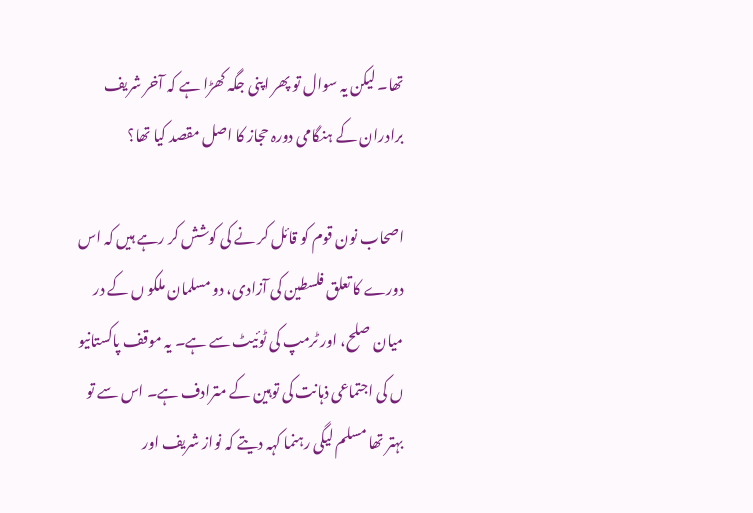تھا۔ لیکن یہ سوال تو پھر اپنی جگہ کھڑا ہے کہ آخر شریف برادران کے ہنگامی دورہ حجاز کا اصل مقصد کیا تھا؟

اصحاب نون قوم کو قائل کر نے کی کوشش کر رہے ہیں کہ اس دورے کا تعلق فلسطین کی آزادی، دو مسلمان ملکو ں کے در میان صلح، اور ٹرمپ کی ٹوئیٹ سے ہے۔ یہ موقف پاکستانیو ں کی اجتماعی ذہانت کی توہین کے مترادف ہے۔ اس سے تو بہتر تھا مسلم لیگی رہنما کہہ دیتے کہ نواز شریف اور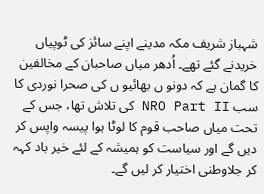شہباز شریف مکہ مدینے اپنے سائز کی ٹوپیاں خریدنے گئے تھے۔ اُدھر میاں صاحبان کے مخالفین کا گمان ہے کہ دونو ں بھائیو ں کی صحرا نوردی کا سب NRO Part II کی تلاش تھا، جس کے تحت میاں صاحب قوم کا لوٹا ہوا پیسہ واپس کر دیں گے اور سیاست کو ہمیشہ کے لئے خیر باد کہہ کر جلاوطنی اختیار کر لیں گے۔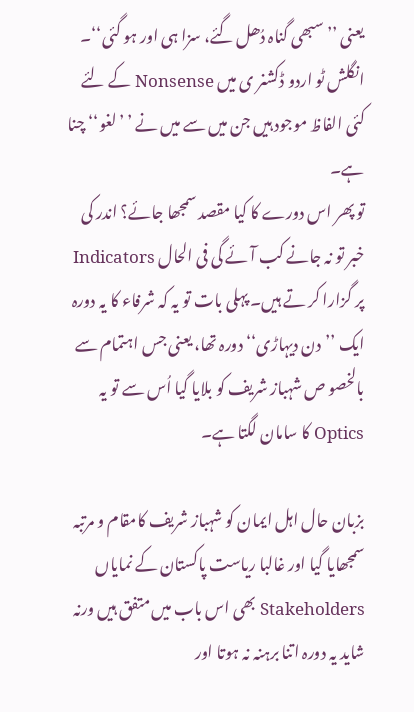یعنی ’’سبھی گناہ دُھل گئے، سزا ہی اور ہو گئی‘‘۔ انگلش ٹو اردو ڈکشنر ی میں Nonsense کے لئے کئی الفاظ موجود ہیں جن میں سے میں نے ’ ’لغو‘‘ چنا ہے۔
تو پھر اس دورے کا کیا مقصد سمجھا جائے؟ اندر کی خبر تو نہ جانے کب آئے گی فی الحال Indicators پر گزارا کر تے ہیں۔ پہلی بات تو یہ کہ شرفاء کا یہ دورہ ایک ’’دن دیہاڑی‘‘ دورہ تھا، یعنی جس اہتمام سے بالخصو ص شہباز شریف کو بلایا گیا اُس سے تو یہ Optics کا سامان لگتا ہے۔

بزبان حال اہل ایمان کو شہباز شریف کامقام و مرتبہ سمجھایا گیا اور غالبا ریاست پاکستان کے نمایاں Stakeholders بھی اس باب میں متفق ہیں ورنہ شاید یہ دورہ اتنا برہنہ نہ ہوتا اور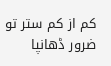کم از کم ستر تو ضرور ڈھانپا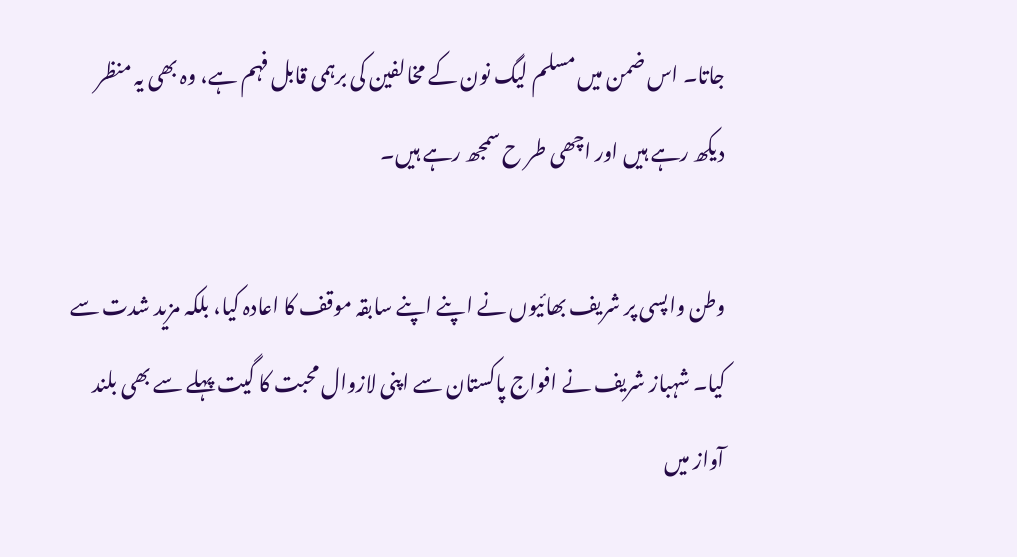جاتا۔ اس ضمن میں مسلم لیگ نون کے مخالفین کی برہمی قابل فہم ہے، وہ بھی یہ منظر دیکھ رہے ہیں اور اچھی طر ح سمجھ رہے ہیں۔

وطن واپسی پر شریف بھائیوں نے اپنے اپنے سابقہ موقف کا اعادہ کیا، بلکہ مزید شدت سے کیا۔ شہباز شریف نے افواج پاکستان سے اپنی لازوال محبت کا گیت پہلے سے بھی بلند آواز میں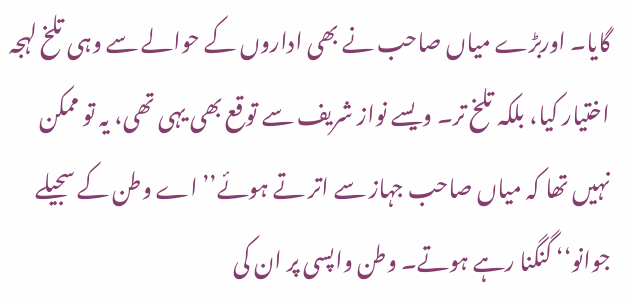گایا۔ اوربڑے میاں صاحب نے بھی اداروں کے حوالے سے وہی تلخ لہجہ اختیار کیا، بلکہ تلخ تر۔ ویسے نواز شریف سے توقع بھی یہی تھی، یہ تو ممکن نہیں تھا کہ میاں صاحب جہاز سے اتر تے ہوئے’’ اے وطن کے سجیلے جوانو‘‘ گنگنا رہے ہوتے۔ وطن واپسی پر ان کی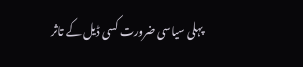پہلی سیاسی ضرورت کسی ڈیل کے تاثر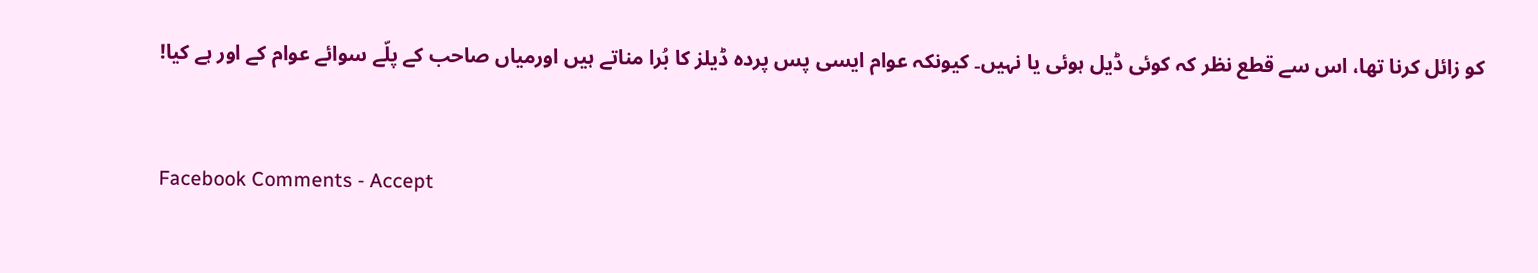کو زائل کرنا تھا، اس سے قطع نظر کہ کوئی ڈیل ہوئی یا نہیں۔ کیونکہ عوام ایسی پس پردہ ڈیلز کا بُرا مناتے ہیں اورمیاں صاحب کے پلّے سوائے عوام کے اور ہے کیا!


Facebook Comments - Accept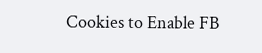Cookies to Enable FB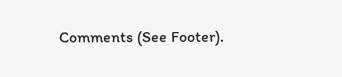Comments (See Footer).